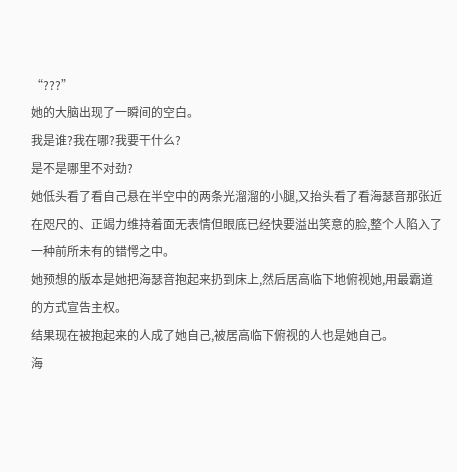“???”
她的大脑出现了一瞬间的空白。
我是谁?我在哪?我要干什么?
是不是哪里不对劲?
她低头看了看自己悬在半空中的两条光溜溜的小腿,又抬头看了看海瑟音那张近在咫尺的、正竭力维持着面无表情但眼底已经快要溢出笑意的脸,整个人陷入了一种前所未有的错愕之中。
她预想的版本是她把海瑟音抱起来扔到床上,然后居高临下地俯视她,用最霸道的方式宣告主权。
结果现在被抱起来的人成了她自己,被居高临下俯视的人也是她自己。
海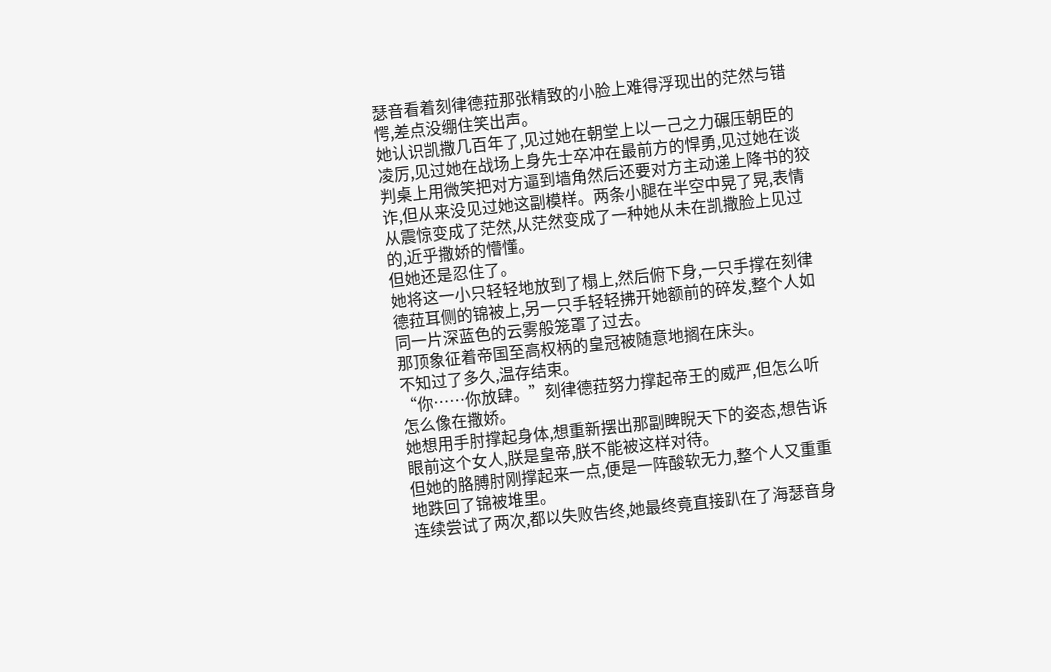瑟音看着刻律德菈那张精致的小脸上难得浮现出的茫然与错愕,差点没绷住笑出声。
她认识凯撒几百年了,见过她在朝堂上以一己之力碾压朝臣的凌厉,见过她在战场上身先士卒冲在最前方的悍勇,见过她在谈判桌上用微笑把对方逼到墙角然后还要对方主动递上降书的狡诈,但从来没见过她这副模样。两条小腿在半空中晃了晃,表情从震惊变成了茫然,从茫然变成了一种她从未在凯撒脸上见过的,近乎撒娇的懵懂。
但她还是忍住了。
她将这一小只轻轻地放到了榻上,然后俯下身,一只手撑在刻律德菈耳侧的锦被上,另一只手轻轻拂开她额前的碎发,整个人如同一片深蓝色的云雾般笼罩了过去。
那顶象征着帝国至高权柄的皇冠被随意地搁在床头。
不知过了多久,温存结束。
“你……你放肆。”刻律德菈努力撑起帝王的威严,但怎么听怎么像在撒娇。
她想用手肘撑起身体,想重新摆出那副睥睨天下的姿态,想告诉眼前这个女人,朕是皇帝,朕不能被这样对待。
但她的胳膊肘刚撑起来一点,便是一阵酸软无力,整个人又重重地跌回了锦被堆里。
连续尝试了两次,都以失败告终,她最终竟直接趴在了海瑟音身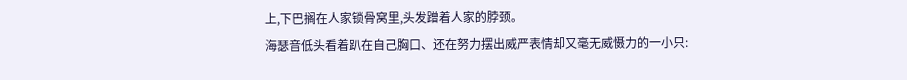上,下巴搁在人家锁骨窝里,头发蹭着人家的脖颈。
海瑟音低头看着趴在自己胸口、还在努力摆出威严表情却又毫无威慑力的一小只: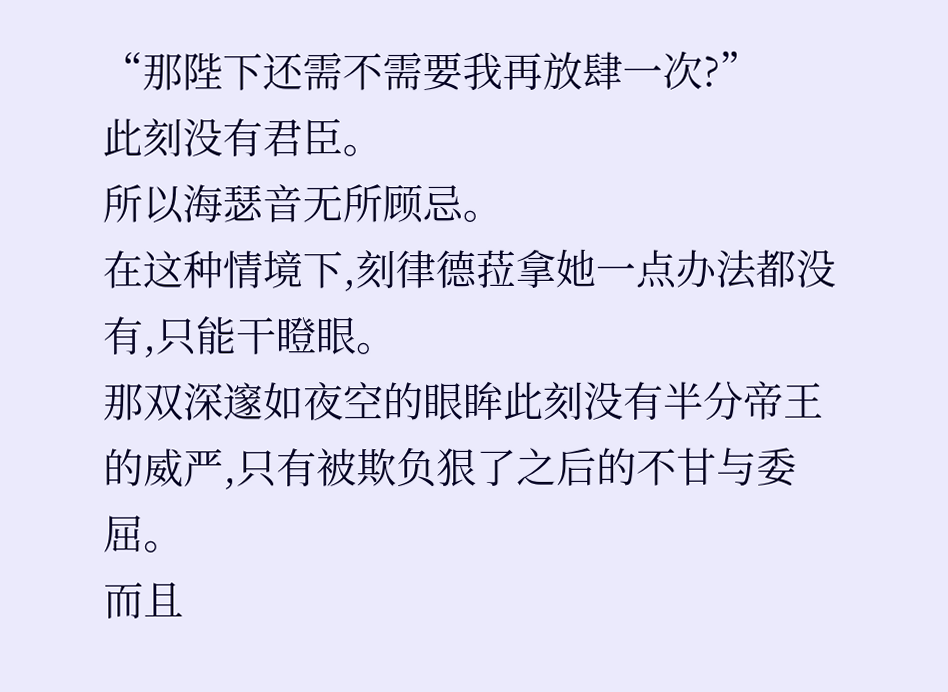“那陛下还需不需要我再放肆一次?”
此刻没有君臣。
所以海瑟音无所顾忌。
在这种情境下,刻律德菈拿她一点办法都没有,只能干瞪眼。
那双深邃如夜空的眼眸此刻没有半分帝王的威严,只有被欺负狠了之后的不甘与委屈。
而且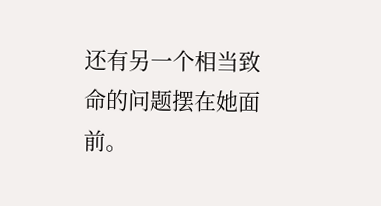还有另一个相当致命的问题摆在她面前。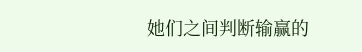她们之间判断输赢的